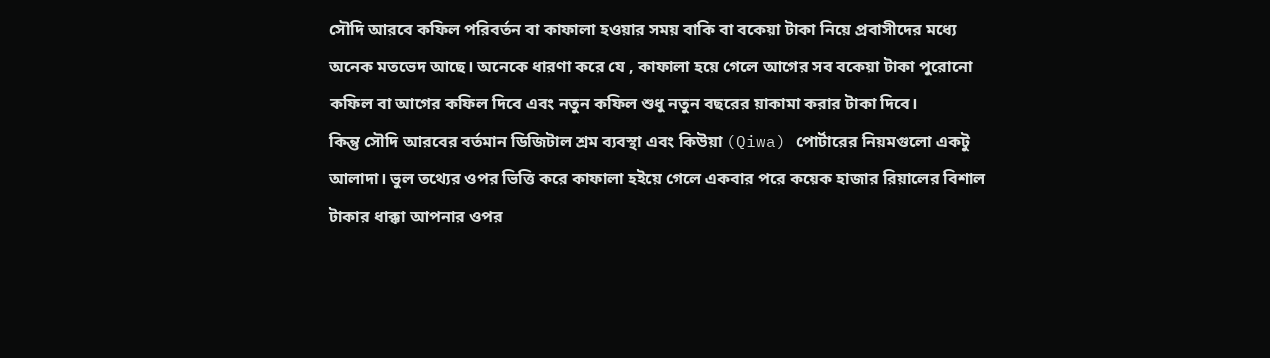সৌদি আরবে কফিল পরিবর্তন বা কাফালা হওয়ার সময় বাকি বা বকেয়া টাকা নিয়ে প্রবাসীদের মধ্যে অনেক মতভেদ আছে। অনেকে ধারণা করে যে , কাফালা হয়ে গেলে আগের সব বকেয়া টাকা পুরোনো কফিল বা আগের কফিল দিবে এবং নতুন কফিল শুধু নতুন বছরের য়াকামা করার টাকা দিবে।
কিন্তু সৌদি আরবের বর্তমান ডিজিটাল শ্রম ব্যবস্থা এবং কিউয়া (Qiwa) পোর্টারের নিয়মগুলো একটু আলাদা। ভুল তথ্যের ওপর ভিত্তি করে কাফালা হইয়ে গেলে একবার পরে কয়েক হাজার রিয়ালের বিশাল টাকার ধাক্কা আপনার ওপর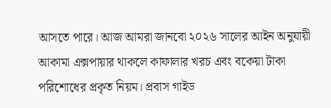আসতে পারে। আজ আমরা জানবো ২০২৬ সালের আইন অনুযায়ী আকামা এক্সপায়ার থাকলে কাফালার খরচ এবং বকেয়া টাকা পরিশোধের প্রকৃত নিয়ম। প্রবাস গাইড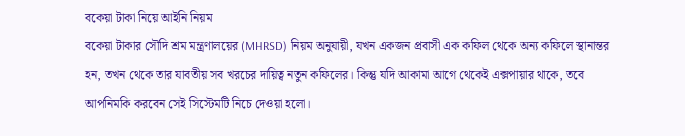বকেয়া টাকা নিয়ে আইনি নিয়ম
বকেয়া টাকার সৌদি শ্রম মন্ত্রণালয়ের (MHRSD) নিয়ম অনুযায়ী, যখন একজন প্রবাসী এক কফিল থেকে অন্য কফিলে স্থানান্তর হন, তখন থেকে তার যাবতীয় সব খরচের দায়িত্ব নতুন কফিলের। কিন্তু যদি আকামা আগে থেকেই এক্সপায়ার থাকে, তবে আপনিমকি করবেন সেই সিস্টেমটি নিচে দেওয়া হলো।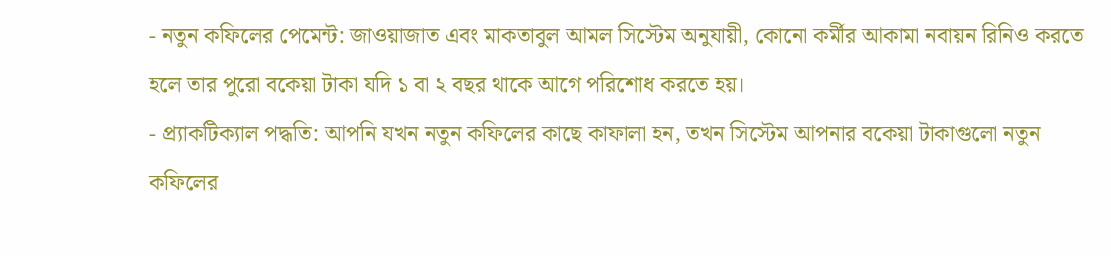- নতুন কফিলের পেমেন্ট: জাওয়াজাত এবং মাকতাবুল আমল সিস্টেম অনুযায়ী, কোনো কর্মীর আকামা নবায়ন রিনিও করতে হলে তার পুরো বকেয়া টাকা যদি ১ বা ২ বছর থাকে আগে পরিশোধ করতে হয়।
- প্র্যাকটিক্যাল পদ্ধতি: আপনি যখন নতুন কফিলের কাছে কাফালা হন, তখন সিস্টেম আপনার বকেয়া টাকাগুলো নতুন কফিলের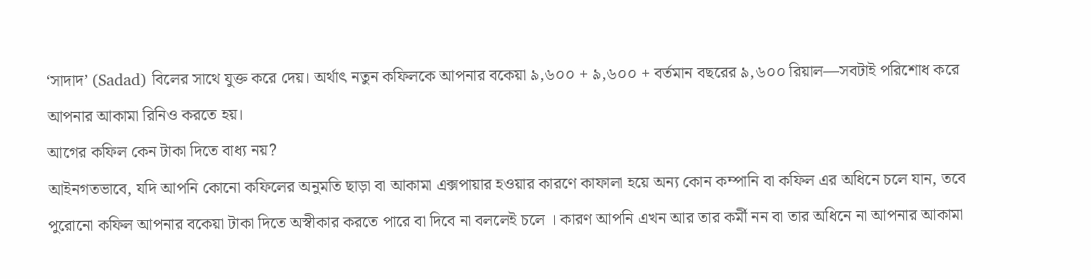‘সাদাদ’ (Sadad) বিলের সাথে যুক্ত করে দেয়। অর্থাৎ নতুন কফিলকে আপনার বকেয়া ৯,৬০০ + ৯,৬০০ + বর্তমান বছরের ৯,৬০০ রিয়াল—সবটাই পরিশোধ করে আপনার আকামা রিনিও করতে হয়।
আগের কফিল কেন টাকা দিতে বাধ্য নয়?
আইনগতভাবে, যদি আপনি কোনো কফিলের অনুমতি ছাড়া বা আকামা এক্সপায়ার হওয়ার কারণে কাফালা হয়ে অন্য কোন কম্পানি বা কফিল এর অধিনে চলে যান, তবে পুরোনো কফিল আপনার বকেয়া টাকা দিতে অস্বীকার করতে পারে বা দিবে না বললেই চলে । কারণ আপনি এখন আর তার কর্মী নন বা তার অধিনে না আপনার আকামা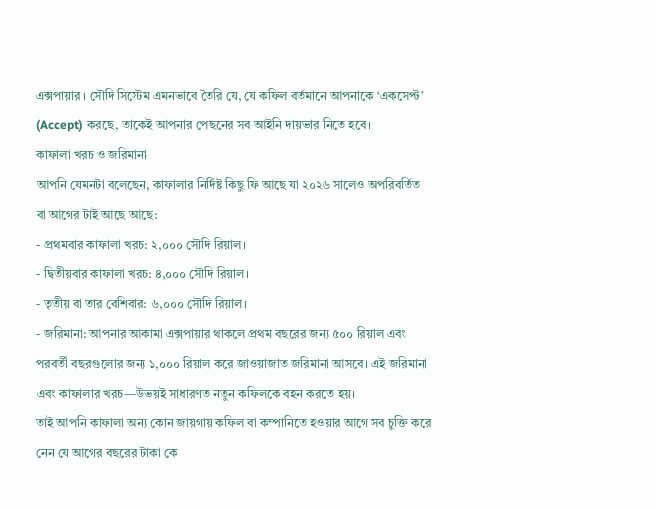এক্সপায়ার । সৌদি সিস্টেম এমনভাবে তৈরি যে, যে কফিল বর্তমানে আপনাকে ‘একসেপ্ট’ (Accept) করছে, তাকেই আপনার পেছনের সব আইনি দায়ভার নিতে হবে।
কাফালা খরচ ও জরিমানা
আপনি যেমনটা বলেছেন, কাফালার নির্দিষ্ট কিছু ফি আছে যা ২০২৬ সালেও অপরিবর্তিত বা আগের টাই আছে আছে:
- প্রথমবার কাফালা খরচ: ২,০০০ সৌদি রিয়াল।
- দ্বিতীয়বার কাফালা খরচ: ৪,০০০ সৌদি রিয়াল।
- তৃতীয় বা তার বেশিবার: ৬,০০০ সৌদি রিয়াল।
- জরিমানা: আপনার আকামা এক্সপায়ার থাকলে প্রথম বছরের জন্য ৫০০ রিয়াল এবং পরবর্তী বছরগুলোর জন্য ১,০০০ রিয়াল করে জাওয়াজাত জরিমানা আসবে। এই জরিমানা এবং কাফালার খরচ—উভয়ই সাধারণত নতুন কফিলকে বহন করতে হয়।
তাই আপনি কাফালা অন্য কোন জায়গায় কফিল বা কম্পানিতে হওয়ার আগে সব চুক্তি করে নেন যে আগের বছরের টাকা কে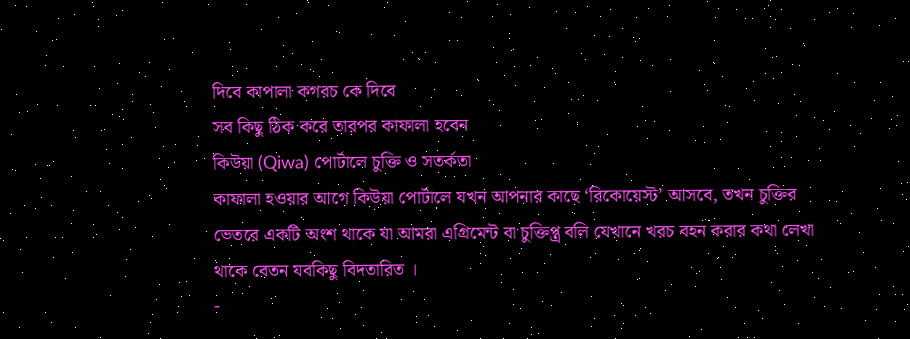দিবে কাপালা কগরচ কে দিবে
সব কিছু ঠিক করে তারপর কাফালা হবেন
কিউয়া (Qiwa) পোর্টালে চুক্তি ও সতর্কতা
কাফালা হওয়ার আগে কিউয়া পোর্টালে যখন আপনার কাছে ‘রিকোয়েস্ট’ আসবে, তখন চুক্তির ভেতরে একটি অংশ থাকে যা আমরা এগ্রিমেন্ট বা চুক্তিপ্ত্র বলি যেখানে খরচ বহন করার কথা লেখা থাকে বেতন যবকিছু বিদতারিত ।
-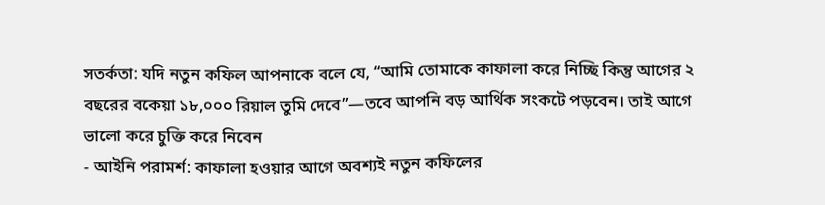সতর্কতা: যদি নতুন কফিল আপনাকে বলে যে, “আমি তোমাকে কাফালা করে নিচ্ছি কিন্তু আগের ২ বছরের বকেয়া ১৮,০০০ রিয়াল তুমি দেবে”—তবে আপনি বড় আর্থিক সংকটে পড়বেন। তাই আগে ভালো করে চুক্তি করে নিবেন
- আইনি পরামর্শ: কাফালা হওয়ার আগে অবশ্যই নতুন কফিলের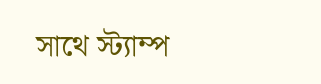সাথে স্ট্যাম্প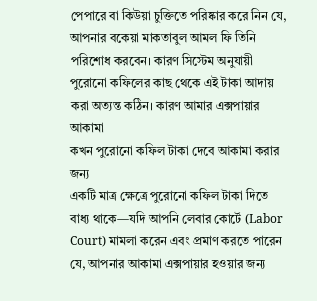পেপারে বা কিউয়া চুক্তিতে পরিষ্কার করে নিন যে, আপনার বকেয়া মাকতাবুল আমল ফি তিনি পরিশোধ করবেন। কারণ সিস্টেম অনুযায়ী পুরোনো কফিলের কাছ থেকে এই টাকা আদায় করা অত্যন্ত কঠিন। কারণ আমার এক্সপায়ার আকামা
কখন পুরোনো কফিল টাকা দেবে আকামা করার জন্য
একটি মাত্র ক্ষেত্রে পুরোনো কফিল টাকা দিতে বাধ্য থাকে—যদি আপনি লেবার কোর্টে (Labor Court) মামলা করেন এবং প্রমাণ করতে পারেন যে, আপনার আকামা এক্সপায়ার হওয়ার জন্য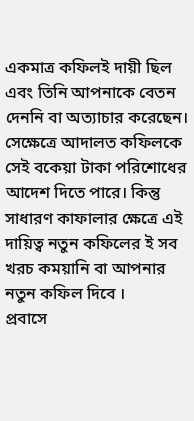একমাত্র কফিলই দায়ী ছিল এবং তিনি আপনাকে বেতন দেননি বা অত্যাচার করেছেন। সেক্ষেত্রে আদালত কফিলকে সেই বকেয়া টাকা পরিশোধের আদেশ দিতে পারে। কিন্তু সাধারণ কাফালার ক্ষেত্রে এই দায়িত্ব নতুন কফিলের ই সব খরচ কময়ানি বা আপনার নতুন কফিল দিবে ।
প্রবাসে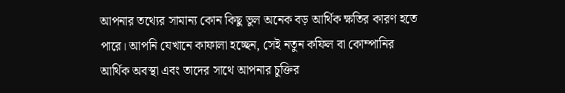আপনার তথ্যের সামান্য কোন কিছু ভুল অনেক বড় আর্থিক ক্ষতির কারণ হতে পারে। আপনি যেখানে কাফালা হচ্ছেন, সেই নতুন কফিল বা কোম্পানির আর্থিক অবস্থা এবং তাদের সাথে আপনার চুক্তির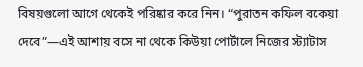বিষয়গুলো আগে থেকেই পরিষ্কার করে নিন। “পুরাতন কফিল বকেয়া দেবে”—এই আশায় বসে না থেকে কিউয়া পোর্টালে নিজের স্ট্যাটাস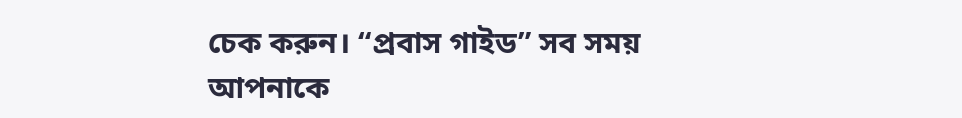চেক করুন। “প্রবাস গাইড” সব সময় আপনাকে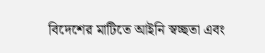বিদেশের মাটিতে আইনি স্বচ্ছতা এবং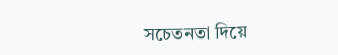সচেতনতা দিয়ে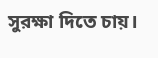সুরক্ষা দিতে চায়।